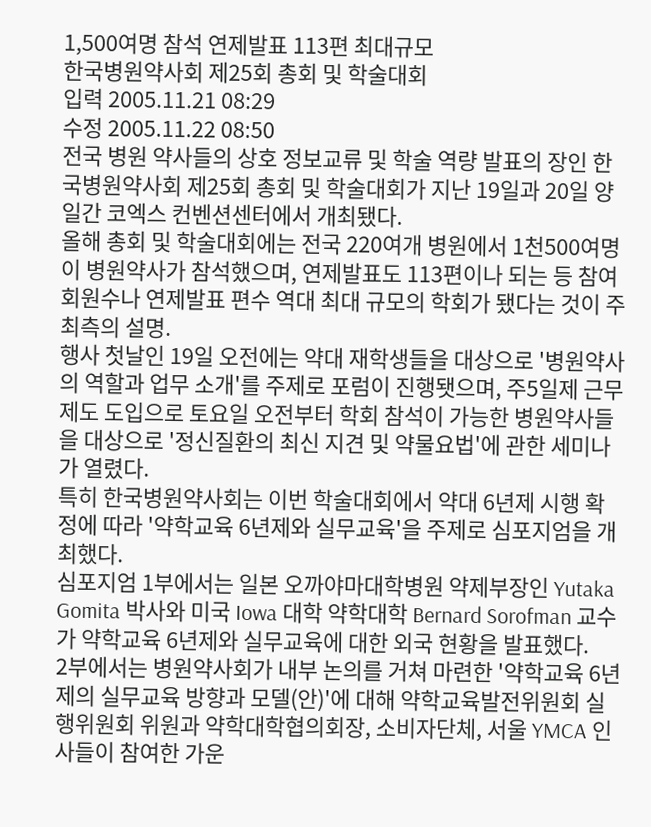1,500여명 참석 연제발표 113편 최대규모
한국병원약사회 제25회 총회 및 학술대회
입력 2005.11.21 08:29
수정 2005.11.22 08:50
전국 병원 약사들의 상호 정보교류 및 학술 역량 발표의 장인 한국병원약사회 제25회 총회 및 학술대회가 지난 19일과 20일 양일간 코엑스 컨벤션센터에서 개최됐다.
올해 총회 및 학술대회에는 전국 220여개 병원에서 1천500여명이 병원약사가 참석했으며, 연제발표도 113편이나 되는 등 참여회원수나 연제발표 편수 역대 최대 규모의 학회가 됐다는 것이 주최측의 설명.
행사 첫날인 19일 오전에는 약대 재학생들을 대상으로 '병원약사의 역할과 업무 소개'를 주제로 포럼이 진행됏으며, 주5일제 근무제도 도입으로 토요일 오전부터 학회 참석이 가능한 병원약사들을 대상으로 '정신질환의 최신 지견 및 약물요법'에 관한 세미나가 열렸다.
특히 한국병원약사회는 이번 학술대회에서 약대 6년제 시행 확정에 따라 '약학교육 6년제와 실무교육'을 주제로 심포지엄을 개최했다.
심포지엄 1부에서는 일본 오까야마대학병원 약제부장인 Yutaka Gomita 박사와 미국 Iowa 대학 약학대학 Bernard Sorofman 교수가 약학교육 6년제와 실무교육에 대한 외국 현황을 발표했다.
2부에서는 병원약사회가 내부 논의를 거쳐 마련한 '약학교육 6년제의 실무교육 방향과 모델(안)'에 대해 약학교육발전위원회 실행위원회 위원과 약학대학협의회장, 소비자단체, 서울 YMCA 인사들이 참여한 가운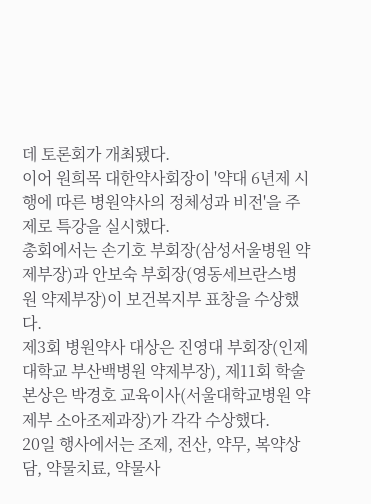데 토론회가 개최됐다.
이어 원희목 대한약사회장이 '약대 6년제 시행에 따른 병원약사의 정체성과 비전'을 주제로 특강을 실시했다.
총회에서는 손기호 부회장(삼성서울병원 약제부장)과 안보숙 부회장(영동세브란스병원 약제부장)이 보건복지부 표창을 수상했다.
제3회 병원약사 대상은 진영대 부회장(인제대학교 부산백병원 약제부장), 제11회 학술본상은 박경호 교육이사(서울대학교병원 약제부 소아조제과장)가 각각 수상했다.
20일 행사에서는 조제, 전산, 약무, 복약상담, 약물치료, 약물사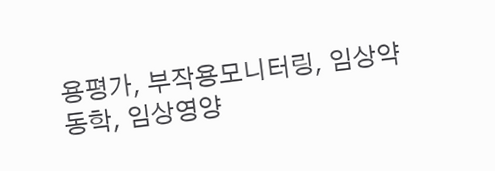용평가, 부작용모니터링, 임상약동학, 임상영양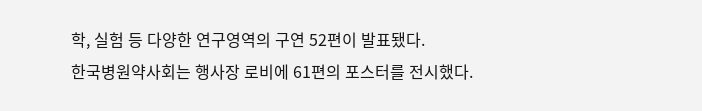학, 실험 등 다양한 연구영역의 구연 52편이 발표됐다.
한국병원약사회는 행사장 로비에 61편의 포스터를 전시했다.